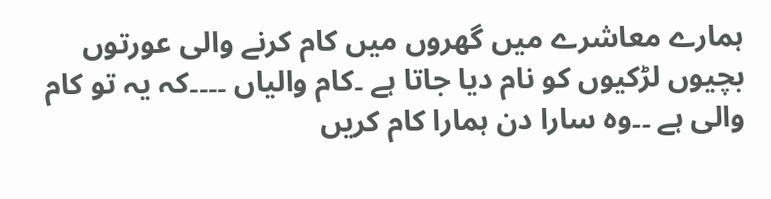ہمارے معاشرے میں گھروں میں کام کرنے والی عورتوں بچیوں لڑکیوں کو نام دیا جاتا ہے ۔کام والیاں ۔۔۔۔کہ یہ تو کام والی ہے ۔۔وہ سارا دن ہمارا کام کریں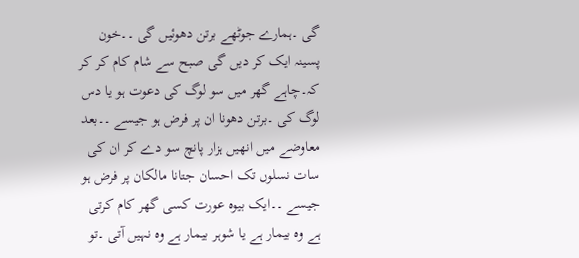گی ۔ہمارے جوٹھے برتن دھوئیں گی ۔۔خون پسینہ ایک کر دیں گی صبح سے شام کام کر کر کہ۔چاہے گھر میں سو لوگ کی دعوت ہو یا دس لوگ کی ۔برتن دھونا ان پر فرض ہو جیسے ۔۔بعد معاوضے میں انھیں ہزار پانچ سو دے کر ان کی سات نسلوں تک احسان جتانا مالکان پر فرض ہو جیسے ۔۔ایک بیوہ عورت کسی گھر کام کرتی ہے وہ بیمار ہے یا شوہر بیمار ہے وہ نہیں آتی ۔تو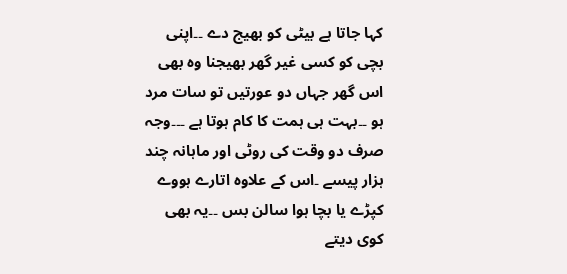کہا جاتا ہے بیٹی کو بھیج دے ۔۔اپنی بچی کو کسی غیر گھر بھیجنا وہ بھی اس گھر جہاں دو عورتیں تو سات مرد ہو ۔۔بہت ہی ہمت کا کام ہوتا ہے ۔۔۔وجہ صرف دو وقت کی روٹی اور ماہانہ چند ہزار پیسے ۔اس کے علاوہ اتارے ہووے کپڑے یا بچا ہوا سالن بس ۔۔یہ بھی کوی دیتے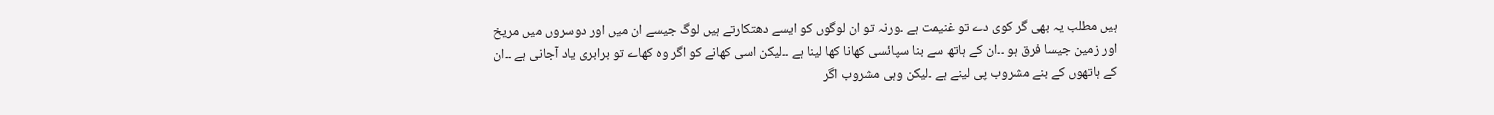ہیں مطلب یہ بھی گر کوی دے تو غنیمت ہے ۔ورنہ تو ان لوگوں کو ایسے دھتکارتے ہیں لوگ جیسے ان میں اور دوسروں میں مریخ اور زمین جیسا فرق ہو ۔۔ان کے ہاتھ سے بنا سپائسی کھانا کھا لینا ہے ۔۔لیکن اسی کھانے کو اگر وہ کھاے تو برابری یاد آجانی ہے ۔۔ان کے ہاتھوں کے بنے مشروب پی لینے ہے ۔لیکن وہی مشروب اگر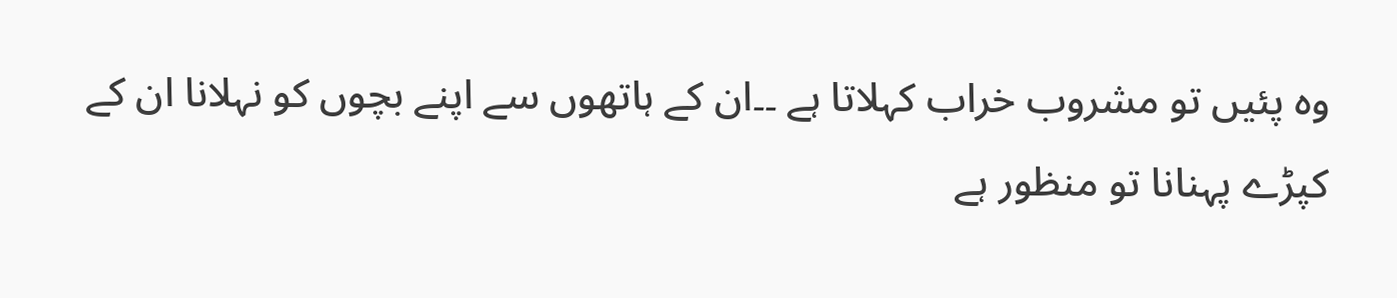وہ پئیں تو مشروب خراب کہلاتا ہے ۔۔ان کے ہاتھوں سے اپنے بچوں کو نہلانا ان کے کپڑے پہنانا تو منظور ہے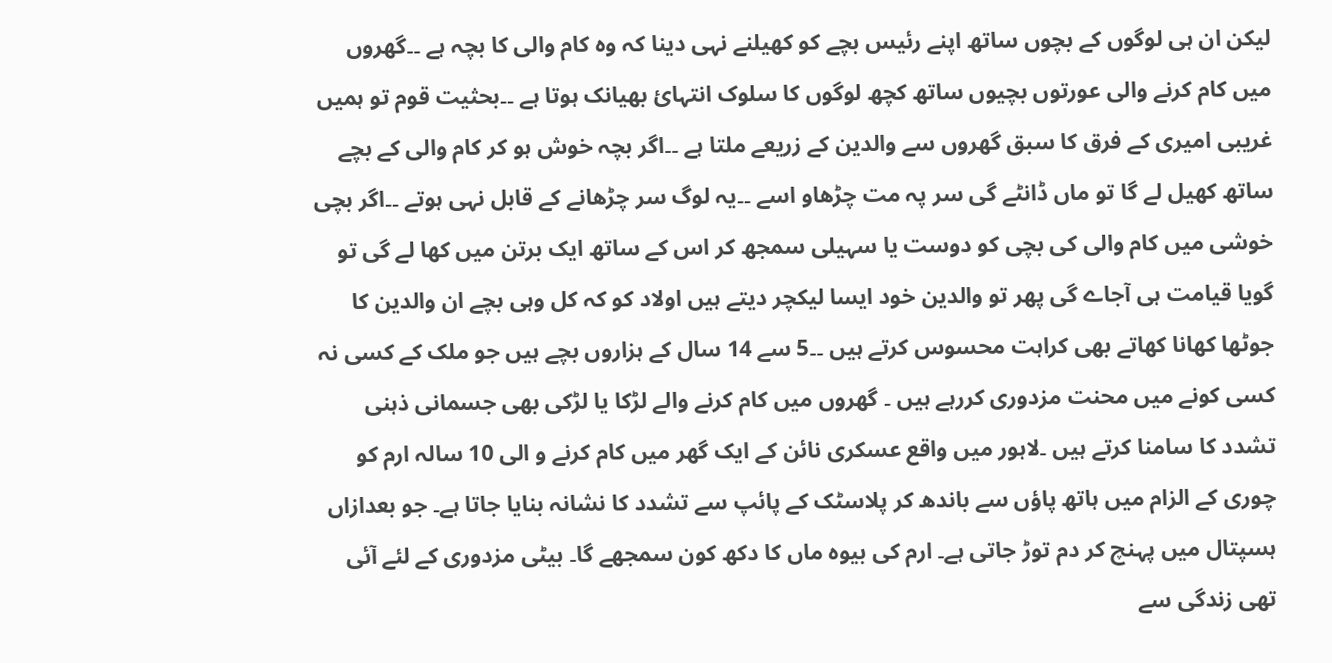لیکن ان ہی لوگوں کے بچوں ساتھ اپنے رئیس بچے کو کھیلنے نہی دینا کہ وہ کام والی کا بچہ ہے ۔۔گھروں میں کام کرنے والی عورتوں بچیوں ساتھ کچھ لوگوں کا سلوک انتہائ بھیانک ہوتا ہے ۔۔بحثیت قوم تو ہمیں غریبی امیری کے فرق کا سبق گھروں سے والدین کے زریعے ملتا ہے ۔۔اگر بچہ خوش ہو کر کام والی کے بچے ساتھ کھیل لے گا تو ماں ڈانٹے گی سر پہ مت چڑھاو اسے ۔۔یہ لوگ سر چڑھانے کے قابل نہی ہوتے ۔۔اگر بچی خوشی میں کام والی کی بچی کو دوست یا سہیلی سمجھ کر اس کے ساتھ ایک برتن میں کھا لے گی تو گویا قیامت ہی آجاے گی پھر تو والدین خود ایسا لیکچر دیتے ہیں اولاد کو کہ کل وہی بچے ان والدین کا جوٹھا کھانا کھاتے بھی کراہت محسوس کرتے ہیں ۔۔5 سے 14 سال کے ہزاروں بچے ہیں جو ملک کے کسی نہ کسی کونے میں محنت مزدوری کررہے ہیں ۔ گھروں میں کام کرنے والے لڑکا یا لڑکی بھی جسمانی ذہنی تشدد کا سامنا کرتے ہیں ۔لاہور میں واقع عسکری نائن کے ایک گھر میں کام کرنے و الی 10 سالہ ارم کو چوری کے الزام میں ہاتھ پاؤں سے باندھ کر پلاسٹک کے پائپ سے تشدد کا نشانہ بنایا جاتا ہے۔ جو بعدازاں ہسپتال میں پہنچ کر دم توڑ جاتی ہے۔ ارم کی بیوہ ماں کا دکھ کون سمجھے گا۔ بیٹی مزدوری کے لئے آئی تھی زندگی سے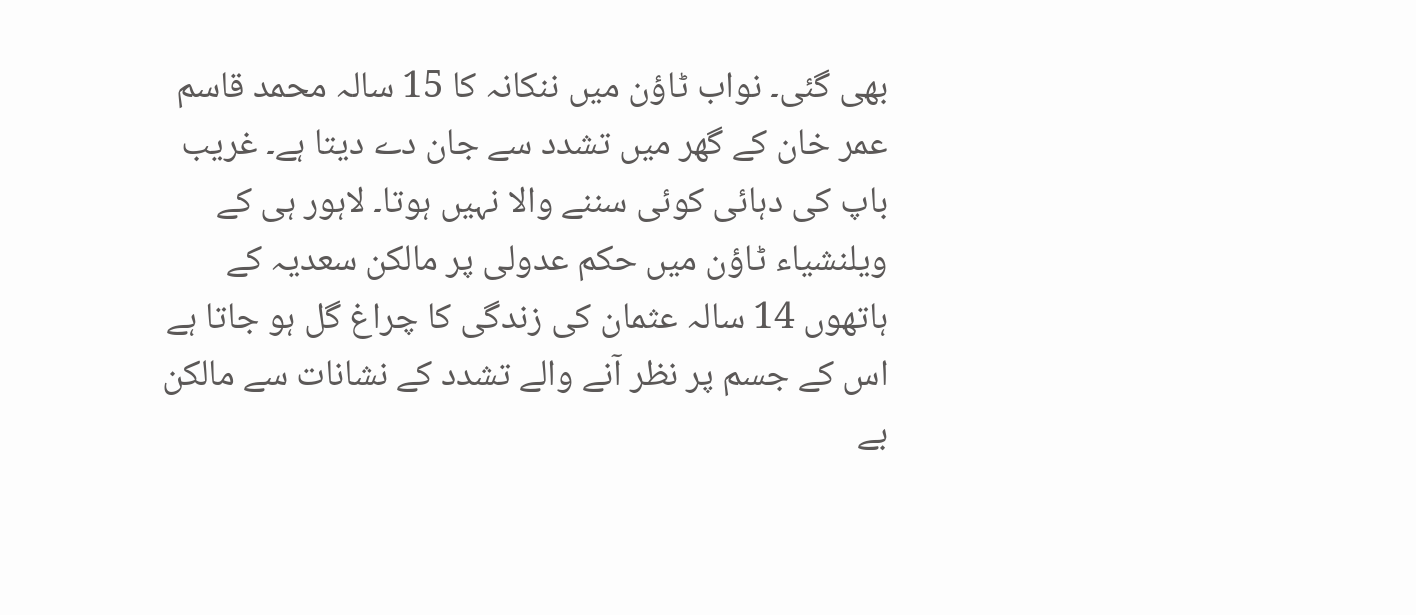بھی گئی۔ نواب ٹاؤن میں ننکانہ کا 15 سالہ محمد قاسم عمر خان کے گھر میں تشدد سے جان دے دیتا ہے۔ غریب باپ کی دہائی کوئی سننے والا نہیں ہوتا۔ لاہور ہی کے ویلنشیاء ٹاؤن میں حکم عدولی پر مالکن سعدیہ کے ہاتھوں 14 سالہ عثمان کی زندگی کا چراغ گل ہو جاتا ہے اس کے جسم پر نظر آنے والے تشدد کے نشانات سے مالکن بے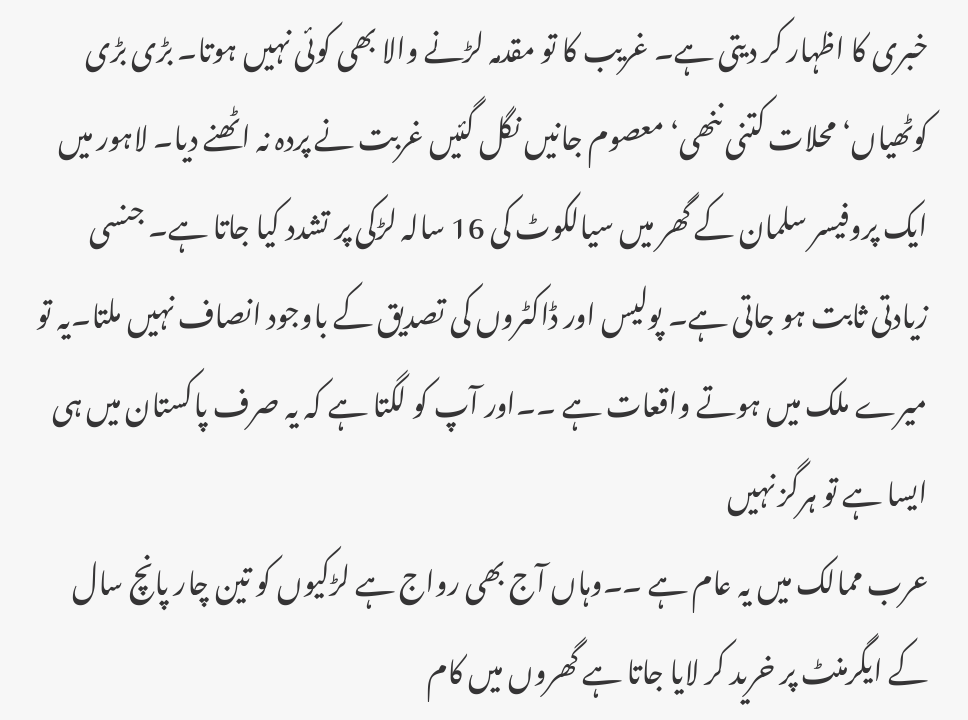خبری کا اظہار کر دیتی ہے۔ غریب کا تو مقدمہ لڑنے والا بھی کوئی نہیں ہوتا۔ بڑی بڑی کوٹھیاں‘ محلات کتنی ننھی‘ معصوم جانیں نگل گئیں غربت نے پردہ نہ اٹھنے دیا۔ لاہور میں ایک پروفیسر سلمان کے گھر میں سیالکوٹ کی 16 سالہ لڑکی پر تشدد کیا جاتا ہے۔ جنسی زیادتی ثابت ہو جاتی ہے۔ پولیس اور ڈاکٹروں کی تصدیق کے باوجود انصاف نہیں ملتا۔یہ تو میرے ملک میں ہوتے واقعات ہے ۔۔اور آپ کو لگتا ہے کہ یہ صرف پاکستان میں ہی ایسا ہے تو ہرگز نہیں
عرب ممالک میں یہ عام ہے ۔۔وہاں آج بھی رواج ہے لڑکیوں کو تین چار پانچ سال کے ایگرمنٹ پر خرید کر لایا جاتا ہے گھروں میں کام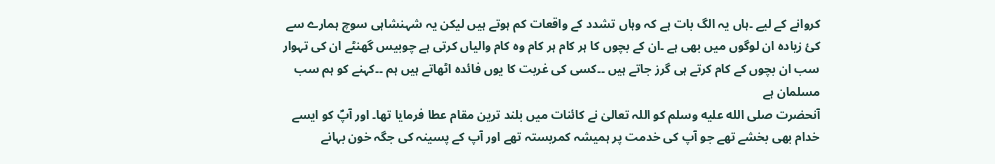کروانے کے لیے ۔ہاں یہ الگ بات ہے کہ وہاں تشدد کے واقعات کم ہوتے ہیں لیکن یہ شہنشاہی سوچ ہمارے سے کئ زیادہ ان لوگوں میں بھی ہے ۔ان کے بچوں کا ہر کام ہر کام وہ کام والیاں کرتی ہے چوبیس گھنٹے ان کی تہوار سب ان بچوں کے کام کرتے ہی گرز جاتے ہیں ۔۔کسی کی غربت کا یوں فائدہ اٹھاتے ہیں ہم ۔۔کہنے کو ہم سب مسلمان ہے
آنحضرت صلى الله عليه وسلم کو اللہ تعالیٰ نے کائنات میں بلند ترین مقام عطا فرمایا تھا۔ اور آپؐ کو ایسے خدام بھی بخشے تھے جو آپ کی خدمت پر ہمیشہ کمربستہ تھے اور آپ کے پسینہ کی جگہ خون بہانے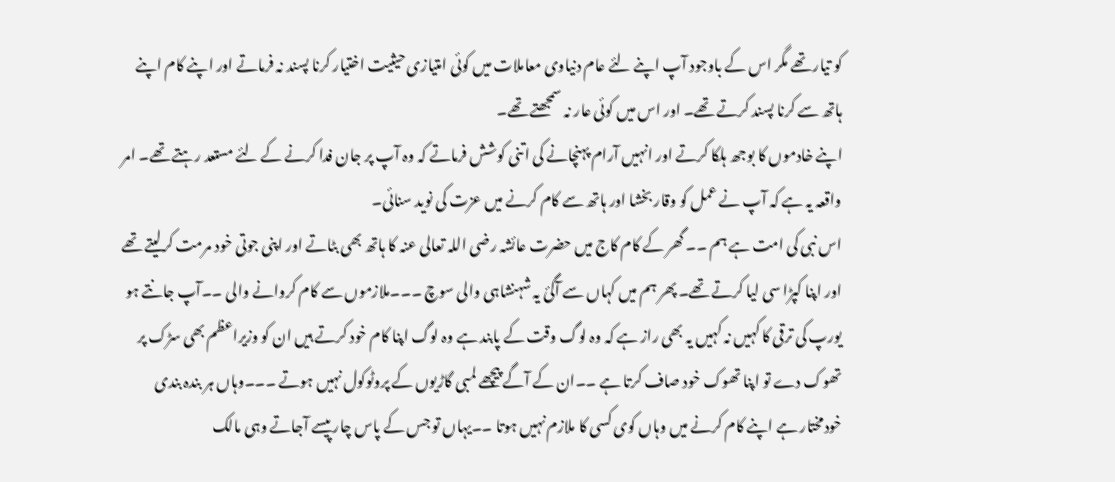کو تیار تھے مگر اس کے باوجود آپ اپنے لئے عام دنیاوی معاملات میں کوئی امتیازی حیثیت اختیار کرنا پسند نہ فرماتے اور اپنے کام اپنے ہاتھ سے کرنا پسند کرتے تھے۔ اور اس میں کوئی عار نہ سمجھتے تھے۔
اپنے خادموں کا بوجھ ہلکا کرتے اور انہیں آرام پہنچانے کی اتنی کوشش فرماتے کہ وہ آپ پر جان فدا کرنے کے لئے مستعد رہتے تھے۔ امر واقعہ یہ ہے کہ آپ نے عمل کو وقار بخشا اور ہاتھ سے کام کرنے میں عزت کی نوید سنائی۔
اس نبی کی امت ہے ہم ۔۔ گھر کے کام کاج میں حضرت عائشہ رضی اللہ تعالی عنہ کا ہاتھ بھی بٹاتے اور اپنی جوتی خود مرمت کرلیتے تھے اور اپنا کپڑا سی لیا کرتے تھے۔ پھر ہم میں کہاں سے آگئ یہ شہنشاہی والی سوچ ۔۔۔ملازموں سے کام کروانے والی ۔۔آپ جانتے ہو یورپ کی ترقی کا کہیں نہ کہیں یہ بھی راز ہے کہ وہ لوگ وقت کے پابند ہے وہ لوگ اپنا کام خود کرتے ہیں ان کو وزیراعظم بھی سڑک پر تھوک دے تو اپنا تھوک خود صاف کرتا ہے ۔۔ان کے آگے پیچھے لمبی گاڑیوں کے پروٹوکول نہیں ہوتے ۔۔۔وہاں ہر بندہ بندی خودمختار ہے اپنے کام کرنے میں وہاں کوی کسی کا ملازم نہیں ہوتا ۔۔یہاں تو جس کے پاس چار پیسے آجاتے وہی مالک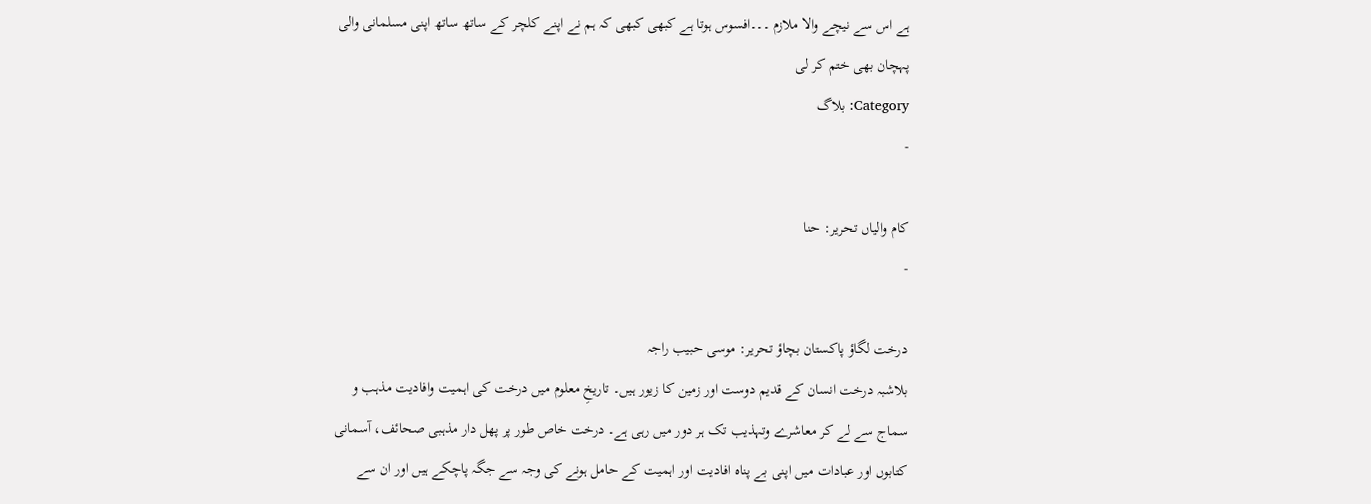ہے اس سے نیچے والا ملازم ۔۔۔افسوس ہوتا ہے کبھی کبھی کہ ہم نے اپنے کلچر کے ساتھ ساتھ اپنی مسلمانی والی پہچان بھی ختم کر لی
Category: بلاگ
-

کام والیاں تحریر: حنا
-

درخت لگاؤ پاکستان بچاؤ تحریر: موسی حبیب راجہ
بلاشبہ درخت انسان کے قدیم دوست اور زمین کا زیور ہیں۔ تاریخِ معلوم میں درخت کی اہمیت وافادیت مذہب و سماج سے لے کر معاشرے وتہذیب تک ہر دور میں رہی ہے۔ درخت خاص طور پر پھل دار مذہبی صحائف، آسمانی کتابوں اور عبادات میں اپنی بے پناہ افادیت اور اہمیت کے حامل ہونے کی وجہ سے جگہ پاچکے ہیں اور ان سے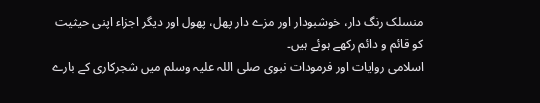منسلک رنگ دار، خوشبودار اور مزے دار پھل، پھول اور دیگر اجزاء اپنی حیثیت کو قائم و دائم رکھے ہوئے ہیں۔
اسلامی روایات اور فرمودات نبوی صلی اللہ علیہ وسلم میں شجرکاری کے بارے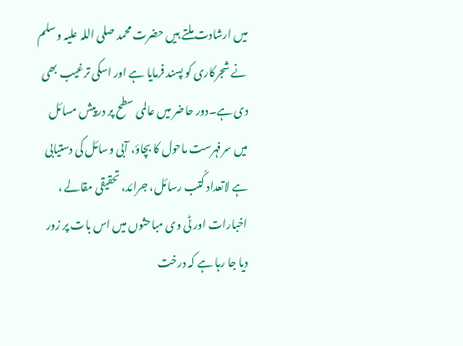میں ارشادت ملتے ہیں حضرت محمد صلی اللہ علیہ وسلم نے شجرکاری کو پسند فرمایا ہے اور اسکی ترغیب بھی دی ہے۔دور حاضر میں عالمی سطح پر درپیش مسائل میں سرفہرست ماحول کا بچاؤ، آبی وسائل کی دستیابی ہے لاتعداد کُتب رسائل، جرائد، تحقیقی مقالے ، اخبارات اور ٹی وی مباحثوں میں اس بات پر زور دیا جا رہا ہے کہ درخت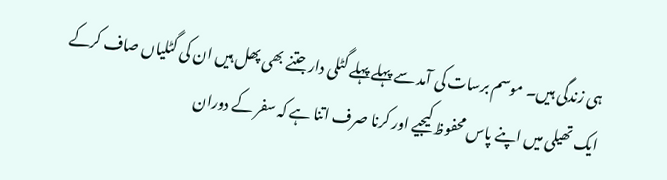ہی زندگی ہیں۔ موسم برسات کی آمد سے پہلے پہلے گٹلی دار جتنے بھی پھل ہیں ان کی گٹلیاں صاف کرکے ایک تھیلی میں اپنے پاس محفوظ کیجیے اور کرنا صرف اتنا ہے کہ سفر کے دوران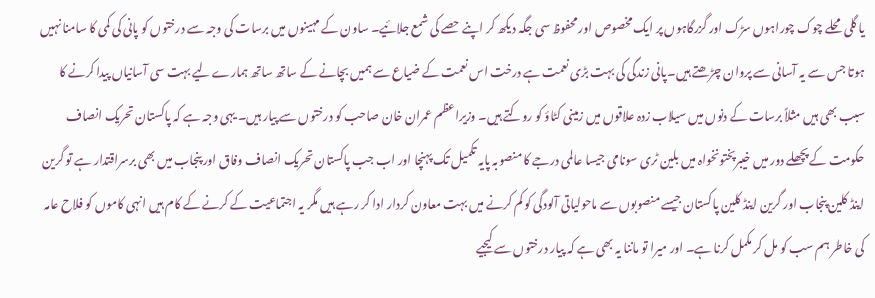یا گلی محلے چوک چوراہوں سڑک اور گزرگاہوں پر ایک مخصوص اور محفوظ سی جگہ دیکھ کر اپنے حصے کی شمع جلائیے۔ ساون کے مہینوں میں برسات کی وجہ سے درختوں کو پانی کی کمی کا سامنا نہیں ہوتا جس سے یہ آسانی سے پروان چڑھتے ہیں۔پانی زندگی کی بہت بڑی نعمت ہے درخت اس نعمت کے ضیاع سے ہمیں بچانے کے ساتھ ساتھ ہمارے لیے بہت سی آسانیاں پیدا کرنے کا سبب بھی ہیں مثلاً برسات کے دنوں میں سیلاب زدہ علاقوں میں زمینی کٹاؤ کو روکتے ہیں۔ وزیراعظم عمران خان صاحب کو درختوں سے پیار ہیں۔ یہی وجہ ہے کہ پاکستان تحریک انصاف حکومت کے پچھلے دور میں خیبرپختونخواہ میں بلین ٹری سونامی جیسا عالمی درجے کا منصوبہ پایہ تکمیل تک پہنچا اور اب جب پاکستان تحریک انصاف وفاق اور پنجاب میں بھی برسراقتدار ہے تو گرین اینڈ کلین پنجاب اور گرین اینڈ کلین پاکستان جیسے منصوبوں سے ماحولیاتی آلودگی کو کم کرنے میں بہت معاون کردار ادا کر رہے ہیں مگر یہ اجتماعیت کے کرنے کے کام ہیں انہی کاموں کو فلاح عامہ کی خاطر ہم سب کو مل کر مکمل کرنا ہے۔ اور میرا تو ماننا یہ بھی ہے کہ پیار درختوں سے کیجیے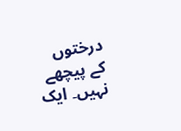درختوں کے پیچھے نہیں۔ ایک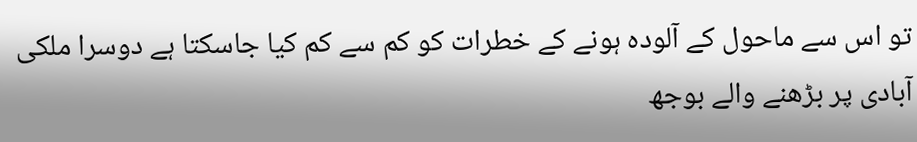تو اس سے ماحول کے آلودہ ہونے کے خطرات کو کم سے کم کیا جاسکتا ہے دوسرا ملکی آبادی پر بڑھنے والے بوجھ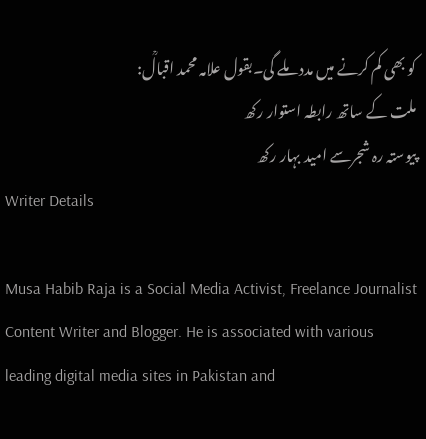کو بھی کم کرنے میں مدد ملے گی۔بقول علامہ محمد اقبالؒ:
ملت کے ساتھ رابطہ استوار رکھ
پیوستہ رہ شجرسے امید بہار رکھ
Writer Details

Musa Habib Raja is a Social Media Activist, Freelance Journalist Content Writer and Blogger. He is associated with various leading digital media sites in Pakistan and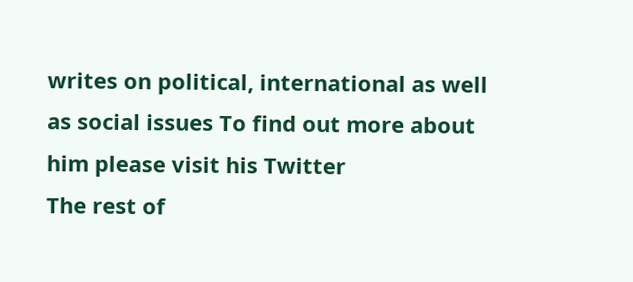writes on political, international as well as social issues To find out more about him please visit his Twitter
The rest of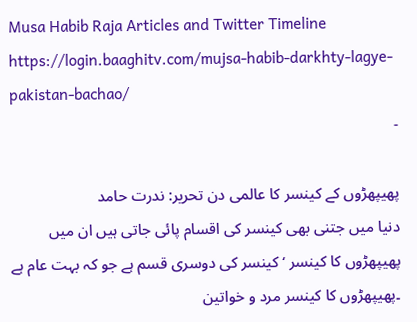Musa Habib Raja Articles and Twitter Timeline
https://login.baaghitv.com/mujsa-habib-darkhty-lagye-pakistan-bachao/
-

پھیپھڑوں کے کینسر کا عالمی دن تحریر: ندرت حامد
دنیا میں جتنی بھی کینسر کی اقسام پائی جاتی ہیں ان میں پھیپھڑوں کا کینسر ‘ کینسر کی دوسری قسم ہے جو کہ بہت عام ہے ۔پھیپھڑوں کا کینسر مرد و خواتین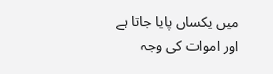میں یکساں پایا جاتا ہے اور اموات کی وجہ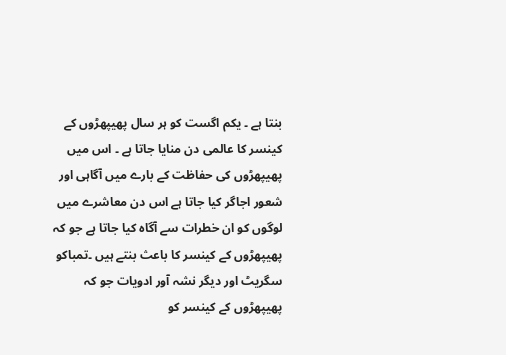بنتا ہے ۔ یکم اگست کو ہر سال پھیپھڑوں کے کینسر کا عالمی دن منایا جاتا ہے ۔ اس میں پھیپھڑوں کی حفاظت کے بارے میں آگاہی اور شعور اجاگر کیا جاتا ہے اس دن معاشرے میں لوگوں کو ان خطرات سے آگاہ کیا جاتا ہے جو کہ پھیپھڑوں کے کینسر کا باعث بنتے ہیں ۔تمباکو سگریٹ اور دیگر نشہ آور ادویات جو کہ پھیپھڑوں کے کینسر کو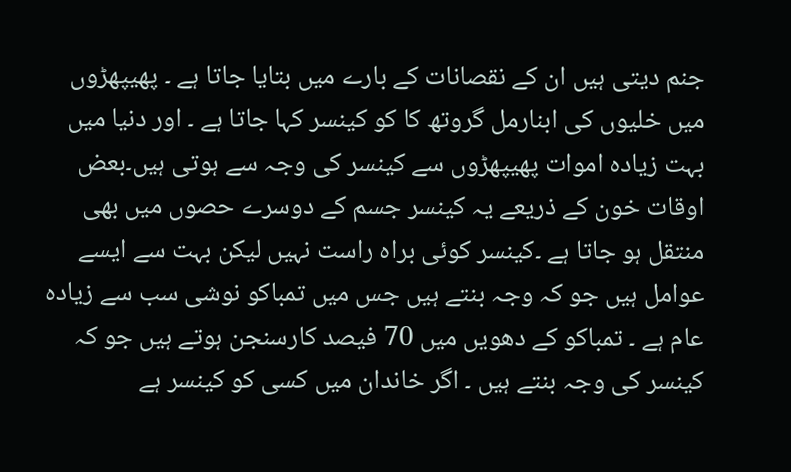جنم دیتی ہیں ان کے نقصانات کے بارے میں بتایا جاتا ہے ۔ پھیپھڑوں میں خلیوں کی ابنارمل گروتھ کا کو کینسر کہا جاتا ہے ۔ اور دنیا میں بہت زیادہ اموات پھیپھڑوں سے کینسر کی وجہ سے ہوتی ہیں۔بعض اوقات خون کے ذریعے یہ کینسر جسم کے دوسرے حصوں میں بھی منتقل ہو جاتا ہے ۔کینسر کوئی براہ راست نہیں لیکن بہت سے ایسے عوامل ہیں جو کہ وجہ بنتے ہیں جس میں تمباکو نوشی سب سے زیادہ عام ہے ۔ تمباکو کے دھویں میں 70 فیصد کارسنجن ہوتے ہیں جو کہ کینسر کی وجہ بنتے ہیں ۔ اگر خاندان میں کسی کو کینسر ہے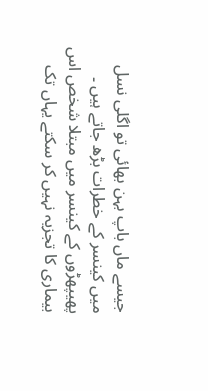جیسے ماں باپ بہن بھائی تو اگلی نسل میں کینسر کے خطرات بڑھ جاتے ہیں ۔
پھیپھڑوں کے کینسر میں مبتلا شخص اس بیماری کا تجزیہ نہیں کر سکتے یہاں تک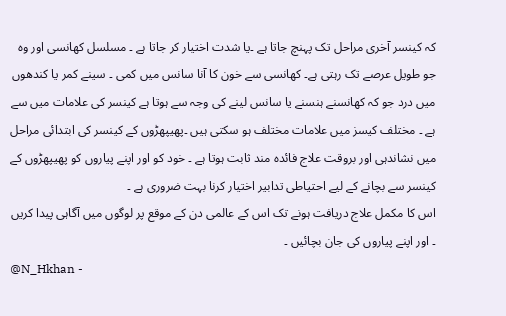کہ کینسر آخری مراحل تک پہنچ جاتا ہے ۔یا شدت اختیار کر جاتا ہے ۔ مسلسل کھانسی اور وہ جو طویل عرصے تک رہتی ہے۔ کھانسی سے خون کا آنا سانس میں کمی ۔ سینے کمر یا کندھوں میں درد جو کہ کھانسنے ہنسنے یا سانس لینے کی وجہ سے ہوتا ہے کینسر کی علامات میں سے ہے ۔ مختلف کیسز میں علامات مختلف ہو سکتی ہیں ۔پھیپھڑوں کے کینسر کی ابتدائی مراحل میں نشاندہی اور بروقت علاج فائدہ مند ثابت ہوتا ہے ۔ خود کو اور اپنے پیاروں کو پھیپھڑوں کے کینسر سے بچانے کے لیے احتیاطی تدابیر اختیار کرنا بہت ضروری ہے ۔
اس کا مکمل علاج دریافت ہونے تک اس کے عالمی دن کے موقع پر لوگوں میں آگاہی پیدا کریں ۔ اور اپنے پیاروں کی جان بچائیں ۔
@N_Hkhan -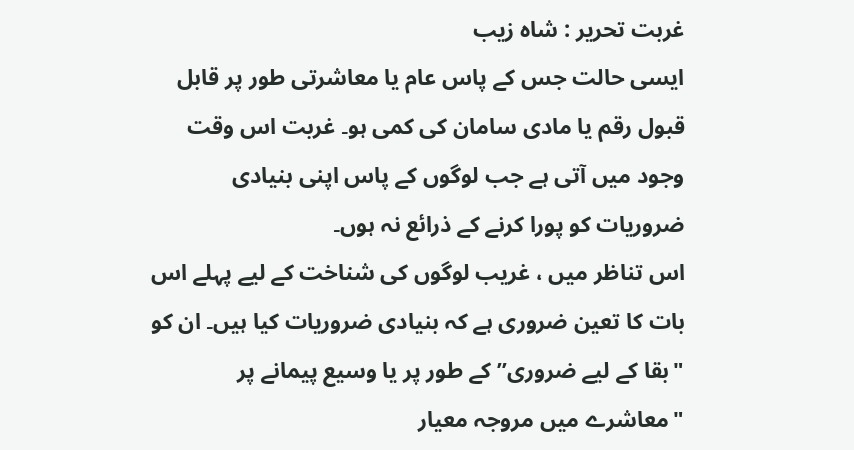غربت تحریر : شاہ زیب
ایسی حالت جس کے پاس عام یا معاشرتی طور پر قابل قبول رقم یا مادی سامان کی کمی ہو۔ غربت اس وقت وجود میں آتی ہے جب لوگوں کے پاس اپنی بنیادی ضروریات کو پورا کرنے کے ذرائع نہ ہوں۔
اس تناظر میں ، غریب لوگوں کی شناخت کے لیے پہلے اس بات کا تعین ضروری ہے کہ بنیادی ضروریات کیا ہیں۔ ان کو "بقا کے لیے ضروری” کے طور پر یا وسیع پیمانے پر "معاشرے میں مروجہ معیار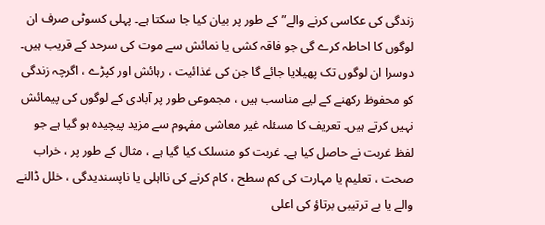زندگی کی عکاسی کرنے والے” کے طور پر بیان کیا جا سکتا ہے۔ پہلی کسوٹی صرف ان لوگوں کا احاطہ کرے گی جو فاقہ کشی یا نمائش سے موت کی سرحد کے قریب ہیں۔ دوسرا ان لوگوں تک پھیلایا جائے گا جن کی غذائیت ، رہائش اور کپڑے ، اگرچہ زندگی کو محفوظ رکھنے کے لیے مناسب ہیں ، مجموعی طور پر آبادی کے لوگوں کی پیمائش نہیں کرتے ہیں۔ تعریف کا مسئلہ غیر معاشی مفہوم سے مزید پیچیدہ ہو گیا ہے جو لفظ غربت نے حاصل کیا ہے۔ غربت کو منسلک کیا گیا ہے ، مثال کے طور پر ، خراب صحت ، تعلیم یا مہارت کی کم سطح ، کام کرنے کی نااہلی یا ناپسندیدگی ، خلل ڈالنے والے یا بے ترتیبی برتاؤ کی اعلی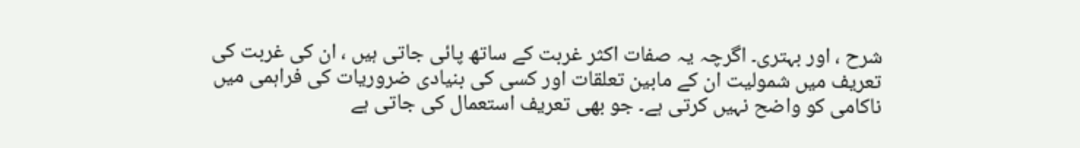شرح ، اور بہتری۔ اگرچہ یہ صفات اکثر غربت کے ساتھ پائی جاتی ہیں ، ان کی غربت کی تعریف میں شمولیت ان کے مابین تعلقات اور کسی کی بنیادی ضروریات کی فراہمی میں ناکامی کو واضح نہیں کرتی ہے۔ جو بھی تعریف استعمال کی جاتی ہے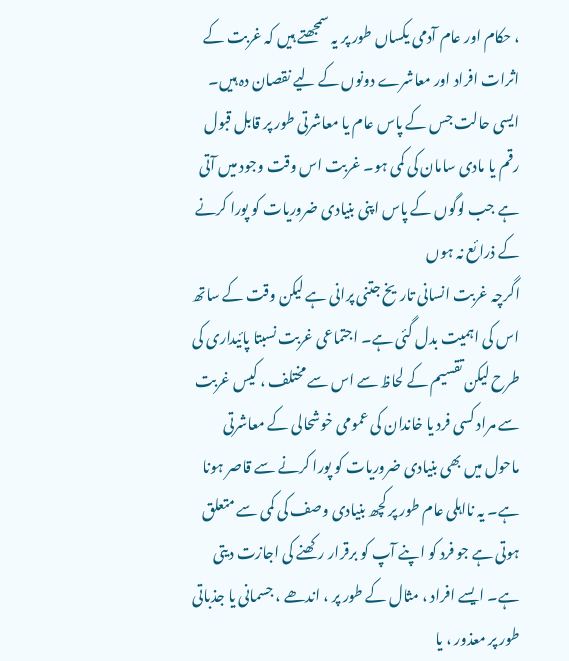، حکام اور عام آدمی یکساں طور پر یہ سمجھتے ہیں کہ غربت کے اثرات افراد اور معاشرے دونوں کے لیے نقصان دہ ہیں۔
ایسی حالت جس کے پاس عام یا معاشرتی طور پر قابل قبول رقم یا مادی سامان کی کمی ہو۔ غربت اس وقت وجود میں آتی ہے جب لوگوں کے پاس اپنی بنیادی ضروریات کو پورا کرنے کے ذرائع نہ ہوں
اگرچہ غربت انسانی تاریخ جتنی پرانی ہے لیکن وقت کے ساتھ اس کی اہمیت بدل گئی ہے۔ اجتماعی غربت نسبتا پائیداری کی طرح لیکن تقسیم کے لحاظ سے اس سے مختلف ، کیس غربت سے مراد کسی فرد یا خاندان کی عمومی خوشحالی کے معاشرتی ماحول میں بھی بنیادی ضروریات کو پورا کرنے سے قاصر ہونا ہے۔ یہ نااہلی عام طور پر کچھ بنیادی وصف کی کمی سے متعلق ہوتی ہے جو فرد کو اپنے آپ کو برقرار رکھنے کی اجازت دیتی ہے۔ ایسے افراد ، مثال کے طور پر ، اندھے ، جسمانی یا جذباتی طور پر معذور ، یا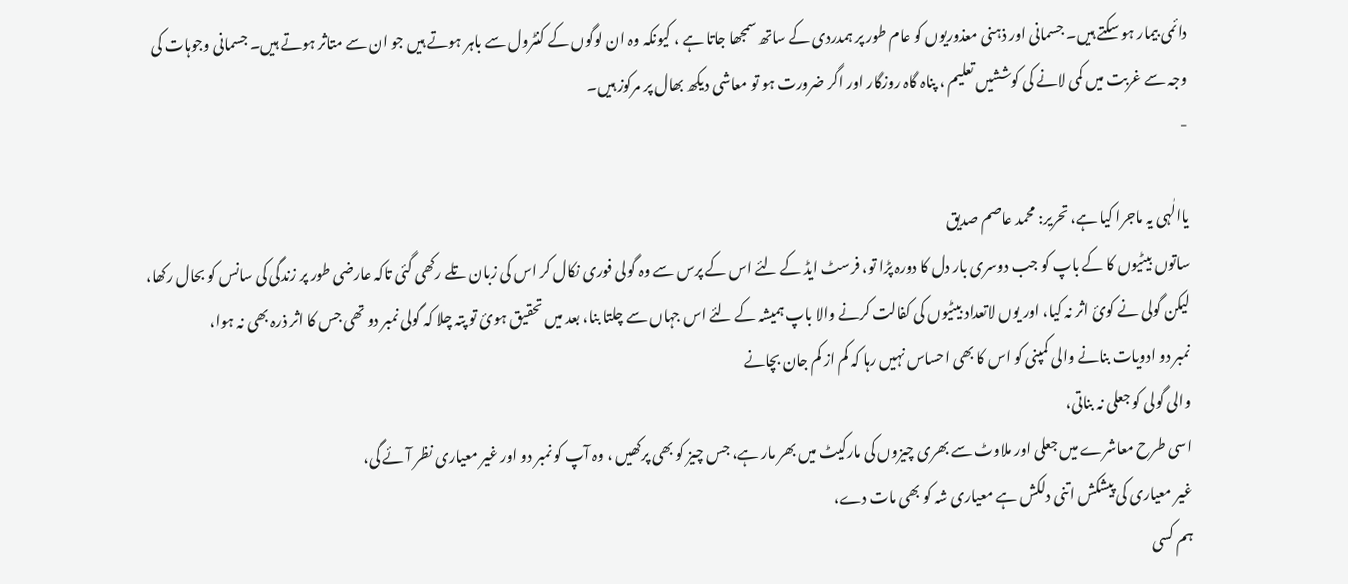دائمی بیمار ہو سکتے ہیں۔ جسمانی اور ذہنی معذوریوں کو عام طور پر ہمدردی کے ساتھ سمجھا جاتا ہے ، کیونکہ وہ ان لوگوں کے کنٹرول سے باہر ہوتے ہیں جو ان سے متاثر ہوتے ہیں۔ جسمانی وجوہات کی وجہ سے غربت میں کمی لانے کی کوششیں تعلیم ، پناہ گاہ روزگار اور اگر ضرورت ہو تو معاشی دیکھ بھال پر مرکوز ہیں۔
-

یاالٰہی یہ ماجرا کیا ہے، تحریر: محمد عاصم صدیق
ساتوں بیٹیوں کا کے باپ کو جب دوسری بار دل کا دورہ پڑا تو، فرسٹ ایڈ کے لئے اس کے پرس سے وہ گولی فوری نکال کر اس کی زبان تلے رکھی گئی تاکہ عارضی طور پر زندگی کی سانس کو بحال رکھا، لیکن گولی نے کوئ اثر نہ کیا، اور یوں لاتعداد بیٹیوں کی کفالت کرنے والا باپ ہمیشہ کے لئے اس جہاں سے چلتا بنا، بعد میں تحقیق ہوئ تو پتہ چلا کہ گولی نمبر دو تھی جس کا اثر ذرہ بھی نہ ہوا،
نمبر دو ادویات بنانے والی کمپنی کو اس کا بھی احساس نہیں رہا کہ کم از کم جان بچانے
والی گولی کو جعلی نہ بناتی،
اسی طرح معاشرے میں جعلی اور ملاوٹ سے بھری چیزوں کی مارکیٹ میں بھر مار ہے، جس چیز کو بھی پرکھیں ، وہ آپ کو نمبر دو اور غیر معیاری نظر آئے گی،
غیر معیاری کی پیشکش اتنی دلکش ہے معیاری شہ کو بھی مات دے،
ہم کسی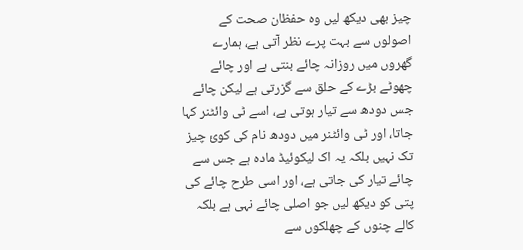چیز بھی دیکھ لیں وہ حفظان صحت کے اصولوں سے بہت پرے نظر آتی ہے، ہمارے گھروں میں روزانہ چائے بنتی ہے اور چائے چھوٹے بڑے کے حلق سے گزرتی ہے لیکن چائے جس دودھ سے تیار ہوتی ہے، اسے ٹی وائٹنر کہا جاتا، اور ٹی وائٹنر میں دودھ نام کی کوئ چیز تک نہیں بلکہ یہ اک لیکوئیڈ مادہ ہے جس سے چائے تیار کی جاتی ہے، اور اسی طرح چائے کی پتی کو دیکھ لیں جو اصلی چائے نہی ہے بلکہ کالے چنوں کے چھلکوں سے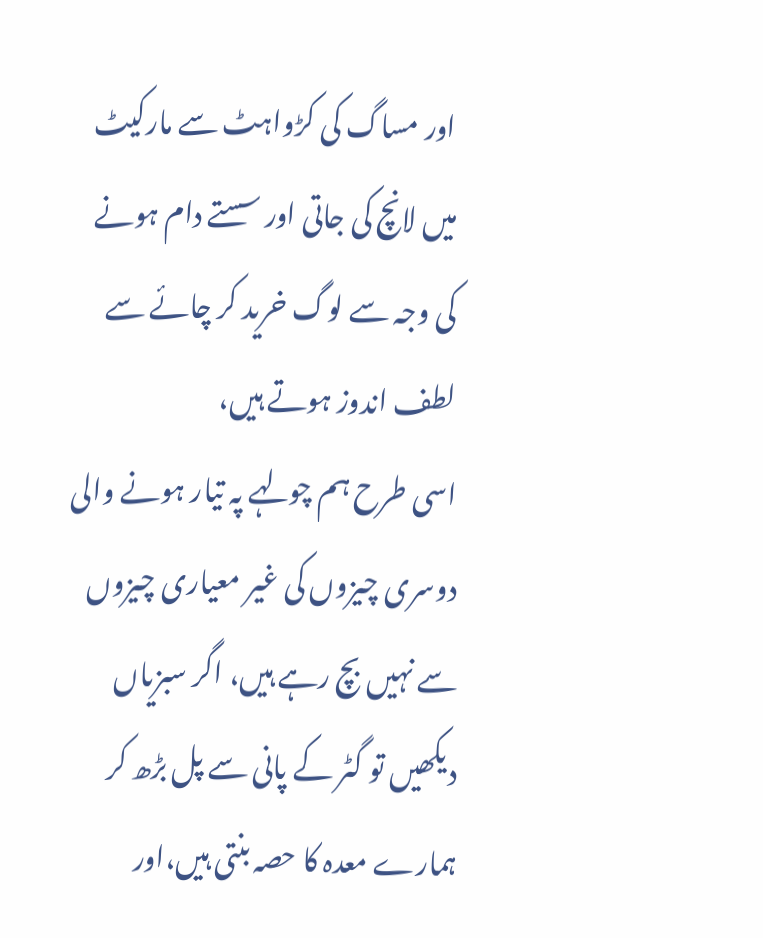اور مساگ کی کڑواہٹ سے مارکیٹ میں لانچ کی جاتی اور سستے دام ہونے کی وجہ سے لوگ خرید کر چائے سے لطف اندوز ہوتے ہیں،
اسی طرح ہم چولہے پہ تیار ہونے والی دوسری چیزوں کی غیر معیاری چیزوں سے نہیں بچ رہے ہیں، اگر سبزیاں دیکھیں تو گٹر کے پانی سے پل بڑھ کر ہمارے معدہ کا حصہ بنتی ہیں،اور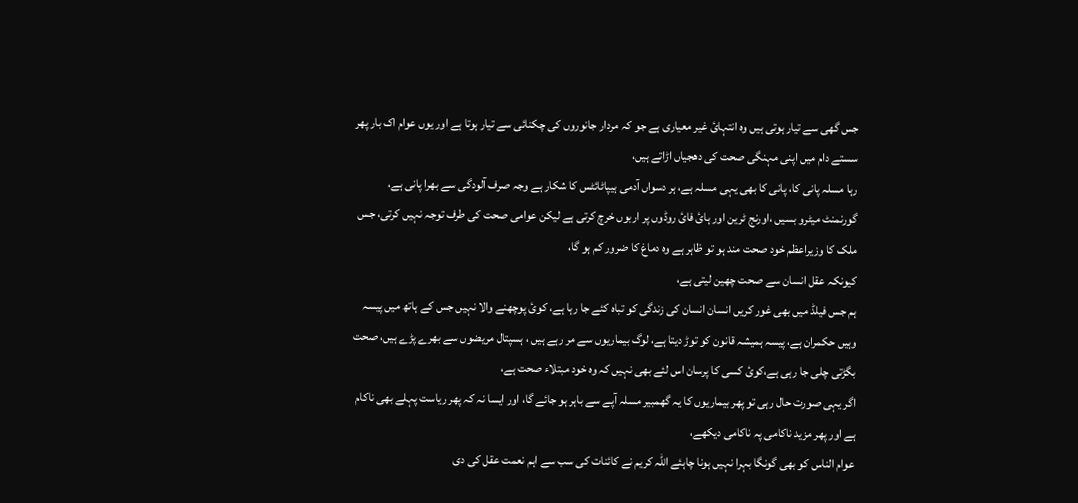جس گھی سے تیار ہوتی ہیں وہ انتہائ غیر معیاری ہے جو کہ مردار جانوروں کی چکنائی سے تیار ہوتا ہے اور یوں عوام اک بار پھر سستے دام میں اپنی مہنگی صحت کی دھجیاں اڑاتے ہیں،
رہا مسلہ پانی کا، پانی کا بھی یہی مسلہ ہے، ہر دسواں آدمی ہیپاٹائٹس کا شکار ہے وجہ صرف آلودگی سے بھرا پانی ہے،
گورنمنٹ میٹرو بسیں ،اورنج ٹرین اور ہائ فائ روڈوں پر اربوں خرچ کرتی ہے لیکن عوامی صحت کی طرف توجہ نہیں کرتی، جس ملک کا وزیراعظم خود صحت مند ہو تو ظاہر ہے وہ دماغ کا ضرور کم ہو گا،
کیونکہ عقل انسان سے صحت چھین لیتی ہے،
ہم جس فیلڈ میں بھی غور کریں انسان انسان کی زندگی کو تباہ کئے جا رہا ہے، کوئ پوچھنے والا نہیں جس کے ہاتھ میں پیسہ وہیں حکمران ہے، پیسہ ہمیشہ قانون کو توڑ دیتا ہے، لوگ بیماریوں سے مر رہے ہیں ، ہسپتال مریضوں سے بھرے پڑے ہیں، صحت بگڑتی چلی جا رہی ہے،کوئ کسی کا پرسان اس لئے بھی نہیں کہ وہ خود مبتلاء صحت ہے،
اگر یہی صورت حال رہی تو پھر بیماریوں کا یہ گھمبیر مسلہ آپے سے باہر ہو جائے گا، اور ایسا نہ کہ پھر ریاست پہلے بھی ناکام ہے اور پھر مزید ناکامی پہ ناکامی دیکھے،
عوام الناس کو بھی گونگا بہرا نہیں ہونا چاہئے اللہ کریم نے کائنات کی سب سے اہم نعمت عقل کی دی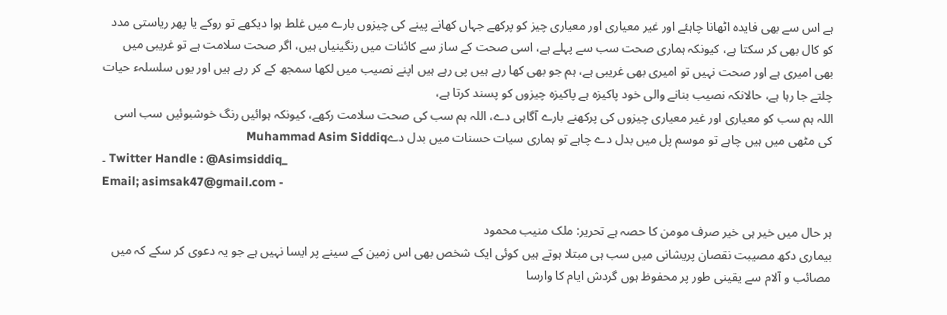ہے اس سے بھی فایدہ اٹھانا چاہئے اور غیر معیاری اور معیاری چیز کو پرکھے جہاں کھانے پینے کی چیزوں بارے میں غلط ہوا دیکھے تو روکے یا پھر ریاستی مدد کو کال بھی کر سکتا ہے، کیونکہ ہماری صحت سب سے پہلے ہے، اسی صحت کے ساز سے کائنات میں رنگینیاں ہیں، اگر صحت سلامت ہے تو غریبی میں بھی امیری ہے اور صحت نہیں تو امیری بھی غریبی ہے، ہم جو بھی کھا رہے ہیں پی رہے ہیں اپنے نصیب میں لکھا سمجھ کے کر رہے ہیں اور یوں سلسلہء حیات چلتے جا رہا ہے، حالانکہ نصیب بنانے والی خود پاکیزہ ہے پاکیزہ چیزوں کو پسند کرتا ہے،
اللہ ہم سب کو معیاری اور غیر معیاری چیزوں کی پرکھنے بارے آگاہی دے، اللہ ہم سب کی صحت سلامت رکھے، کیونکہ ہوائیں رنگ خوشبوئیں سب اسی کی مٹھی میں ہیں چاہے تو موسم پل میں بدل دے چاہے تو ہماری سیات حسنات میں بدل دےMuhammad Asim Siddiq
۔ Twitter Handle : @Asimsiddiq_
Email; asimsak47@gmail.com -

ہر حال میں خیر ہی خیر صرف مومن کا حصہ ہے تحریر: ملک منیب محمود
بیماری دکھ مصیبت نقصان پریشانی میں سب ہی مبتلا ہوتے ہیں کوئی ایک شخص بھی اس زمین کے سینے پر ایسا نہیں ہے جو یہ دعوی کر سکے کہ میں مصائب و آلام سے یقینی طور پر محفوظ ہوں گردش ایام کا وارسا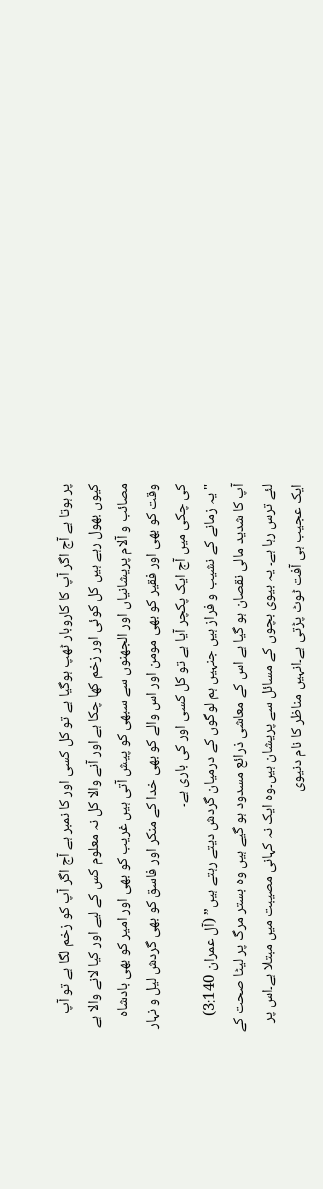پر ہوتا ہے آج اگر آپ کا کاروبار ٹھپ ہوگیا ہے تو کل کسی اور کا نمبر ہے آج اگر آپ کو زخم لگا ہے تو آپ کیوں بھول رہے ہیں کل کوئی اور زخم کھا چکا ہے اور آنے والا کل نہ معلوم کس کے لیے اور کیا لانے والا ہے مصائب و آلام پریشانیاں اور الجھنوں سے سبھی کو پیش آتی ہیں غریب کو بھی اور امیر کو بھی بادشاہ وقت کو بھی اور فقیر کو بھی مومن اور اس والے کو بھی خدا کے منکر اور فاسق کو بھی گردش لیل و نہار کی چکی میں آج ایک پکچر آیا ہے تو کل کسی اور کی باری ہے۔
"یہ زمانے کے نشیب و فراز ہیں جنہیں ہم لوگوں کے درمیان گردش دیتے رہتے ہیں” (آل عمران 3:140)
آپ کا شدید مالی نقصان ہو گیا ہے اس کے معاشی ذرائع مسدود ہو گیے ہیں وہ بستر مرگ پر لیٹا صحت کے لئے ترس رہا ہے۔ یہ بیوی بچوں کے مسائل سے پریشان ہیں۔وہ ایک نہ کہانی مصیبت میں مبتلا ہے۔اس پر ایک عجیب ہی آفت ٹوٹ پڑتی ہے۔انہیں مناظر کا نام دنیوی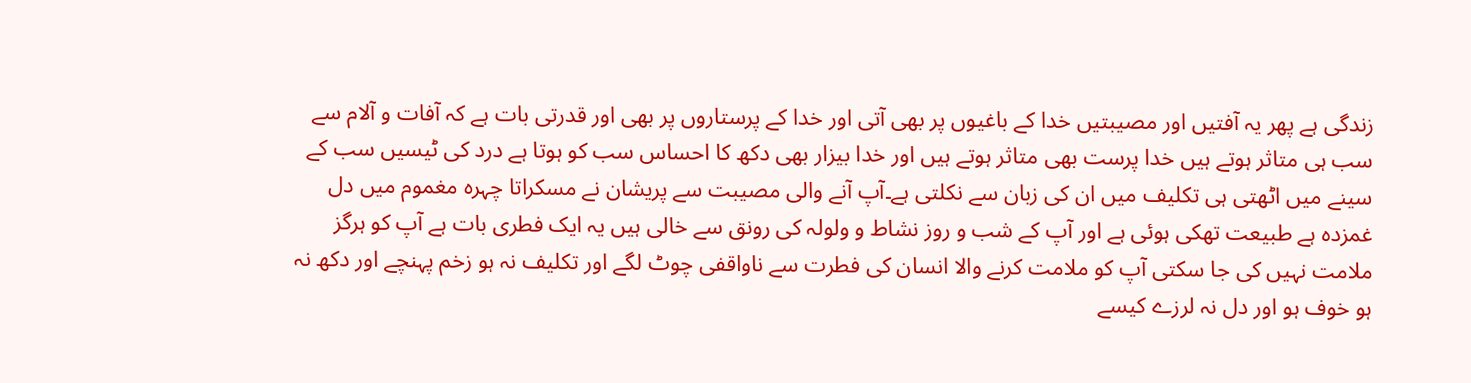زندگی ہے پھر یہ آفتیں اور مصیبتیں خدا کے باغیوں پر بھی آتی اور خدا کے پرستاروں پر بھی اور قدرتی بات ہے کہ آفات و آلام سے سب ہی متاثر ہوتے ہیں خدا پرست بھی متاثر ہوتے ہیں اور خدا بیزار بھی دکھ کا احساس سب کو ہوتا ہے درد کی ٹیسیں سب کے سینے میں اٹھتی ہی تکلیف میں ان کی زبان سے نکلتی ہے۔آپ آنے والی مصیبت سے پریشان نے مسکراتا چہرہ مغموم میں دل غمزدہ ہے طبیعت تھکی ہوئی ہے اور آپ کے شب و روز نشاط و ولولہ کی رونق سے خالی ہیں یہ ایک فطری بات ہے آپ کو ہرگز ملامت نہیں کی جا سکتی آپ کو ملامت کرنے والا انسان کی فطرت سے ناواقفی چوٹ لگے اور تکلیف نہ ہو زخم پہنچے اور دکھ نہ ہو خوف ہو اور دل نہ لرزے کیسے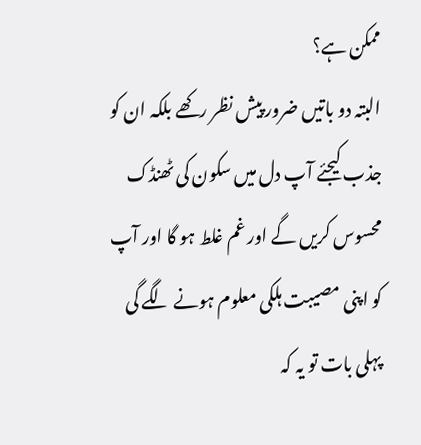ممکن ہے؟
البتہ دو باتیں ضرور پیش نظر رکھے بلکہ ان کو جذب کیجئے آپ دل میں سکون کی ٹھنڈک محسوس کریں گے اور غم غلط ہو گا اور آپ کو اپنی مصیبت ہلکی معلوم ہونے لگے گی پہلی بات تو یہ کہ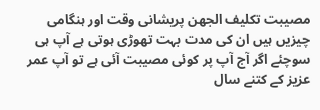مصیبت تکلیف الجھن پریشانی وقت اور ہنگامی چیزیں ہیں ان کی مدت بہت تھوڑی ہوتی ہے آپ ہی سوچئے اگر آج آپ پر کوئی مصیبت آئی ہے تو آپ عمر عزیز کے کتنے سال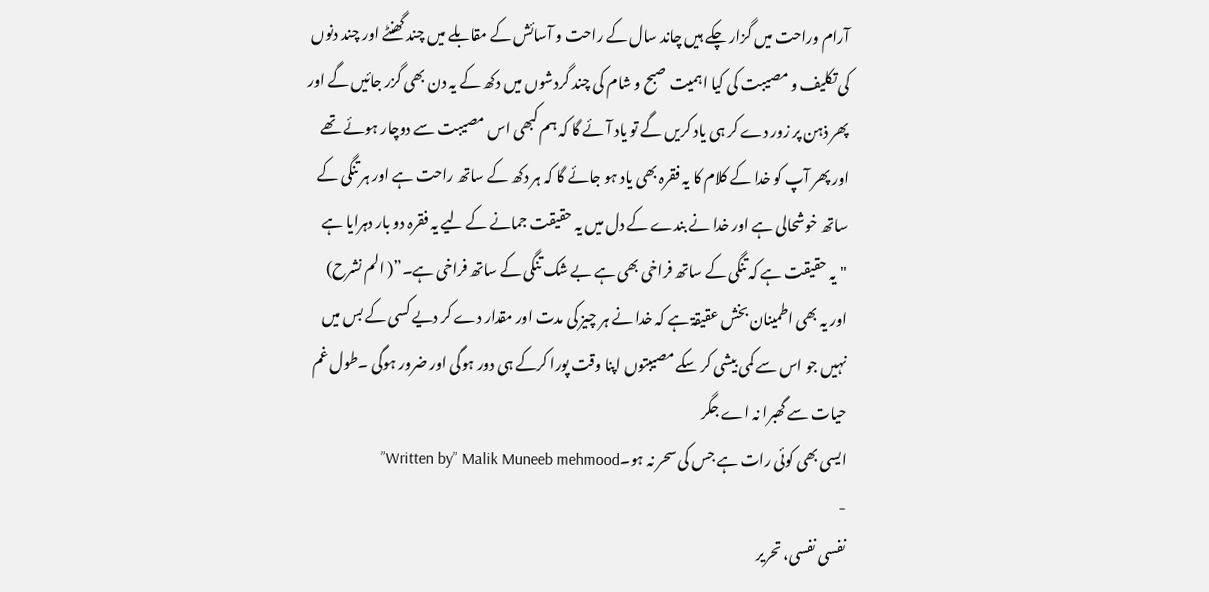آرام وراحت میں گزار چکے ہیں چاند سال کے راحت و آسائش کے مقابلے میں چند گھنٹے اور چند دنوں کی تکلیف و مصیبت کی کیا اہمیت صبح و شام کی چند گردشوں میں دکھ کے یہ دن بھی گزر جائیں گے اور پھر ذہن پر زور دے کر ہی یاد کریں گے تو یاد آئے گا کہ ہم کبھی اس مصیبت سے دوچار ہوئے تھے اور پھر آپ کو خدا کے کلام کا یہ فقرہ بھی یاد ہو جائے گا کہ ہر دکھ کے ساتھ راحت ہے اور ہر تنگی کے ساتھ خوشحالی ہے اور خدا نے بندے کے دل میں یہ حقیقت جمانے کے لیے یہ فقرہ دو بار دہرایا ہے
"یہ حقیقت ہے کہ تنگی کے ساتھ فراخی بھی ہے بے شک تنگی کے ساتھ فراخی ہے۔”( الم نشرح)
اور یہ بھی اطمینان بخش عقیقۃ ہے کہ خدا نے ہر چیز کی مدت اور مقدار دے کر دیے کسی کے بس میں نہیں جو اس سے کمی بیشی کر سکے مصیبتوں اپنا وقت پورا کرکے ہی دور ہوگی اور ضرور ہوگی ۔طول غم حیات سے گھبرا نہ اے جگر
ایسی بھی کوئی رات ہے جس کی سحر نہ ہو۔Written by” Malik Muneeb mehmood”
-
نفسی نفسی، تحریر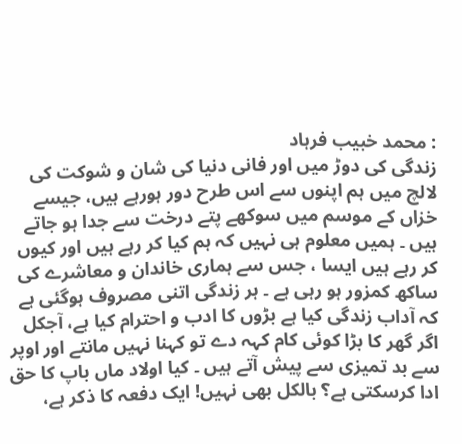: محمد خبیب فرہاد
زندگی کی دوڑ میں اور فانی دنیا کی شان و شوکت کی لالچ میں ہم اپنوں سے اس طرح دور ہورہے ہیں، جیسے خزاں کے موسم میں سوکھے پتے درخت سے جدا ہو جاتے ہیں ۔ ہمیں معلوم ہی نہیں کہ ہم کیا کر رہے ہیں اور کیوں کر رہے ہیں ایسا ، جس سے ہماری خاندان و معاشرے کی ساکھ کمزور ہو رہی ہے ۔ ہر زندگی اتنی مصروف ہوگئی ہے کہ آداب زندگی کیا ہے بڑوں کا ادب و احترام کیا ہے، آجکل اگر گھر کا بڑا کوئی کام کہہ دے تو کہنا نہیں مانتے اور اوپر سے بد تمیزی سے پیش آتے ہیں ۔ کیا اولاد ماں باپ کا حق ادا کرسکتی ہے؟ بالکل بھی نہیں! ایک دفعہ کا ذکر ہے،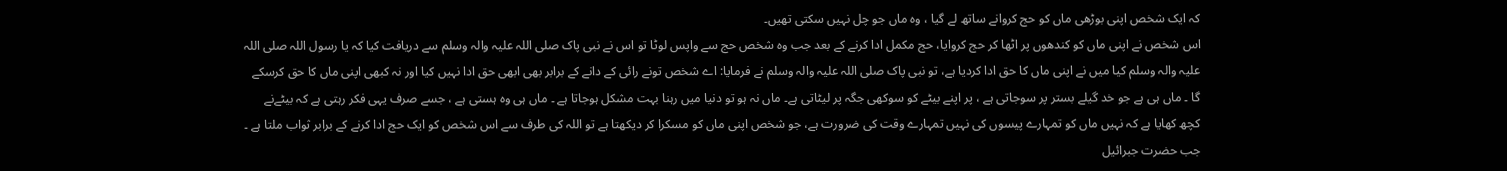کہ ایک شخص اپنی بوڑھی ماں کو حج کروانے ساتھ لے گیا ، وہ ماں جو چل نہیں سکتی تھیں۔
اس شخص نے اپنی ماں کو کندھوں پر اٹھا کر حج کروایا، حج مکمل ادا کرنے کے بعد جب وہ شخص حج سے واپس لوٹا تو اس نے نبی پاک صلی اللہ علیہ والہ وسلم سے دریافت کیا کہ یا رسول اللہ صلی اللہ علیہ والہ وسلم کیا میں نے اپنی ماں کا حق ادا کردیا ہے، تو نبی پاک صلی اللہ علیہ والہ وسلم نے فرمایا: اے شخص تونے رائی کے دانے کے برابر بھی ابھی حق ادا نہیں کیا اور نہ کبھی اپنی ماں کا حق کرسکے گا ۔ ماں ہی ہے جو خد گیلے بستر پر سوجاتی ہے ، پر اپنے بیٹے کو سوکھی جگہ پر لیٹاتی ہے۔ ماں نہ ہو تو دنیا میں رہنا بہت مشکل ہوجاتا ہے ۔ ماں ہی وہ ہستی ہے ، جسے صرف یہی فکر رہتی ہے کہ بیٹےنے کچھ کھایا ہے کہ نہیں ماں کو تمہارے پیسوں کی نہیں تمہارے وقت کی ضرورت ہے، جو شخص اپنی ماں کو مسکرا کر دیکھتا ہے تو اللہ کی طرف سے اس شخص کو ایک حج ادا کرنے کے برابر ثواب ملتا ہے ۔
جب حضرت جبرائیل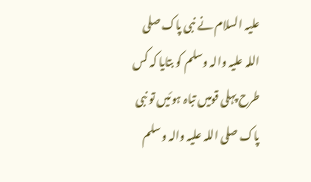علیہ السلام نے نبی پاک صلی اللہ علیہ والہ وسلم کو بتایا کہ کس طرح پہلی قومیں تباہ ہوئیں تو نبی پاک صلی اللہ علیہ والہ وسلم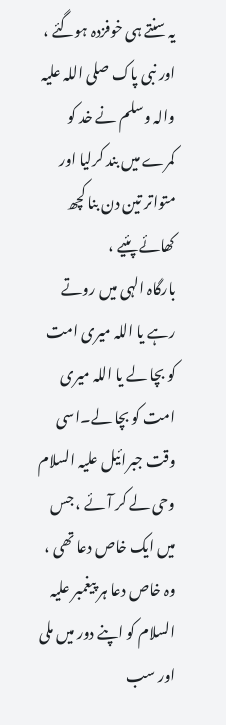یہ سنتے ہی خوفزدہ ہوگئے ، اور نبی پاک صلی اللہ علیہ والہ وسلم نے خد کو کمرے میں بند کرلیا اور متواتر تین دن بنا کچھ کھائے پئیے ،
بارگاہ الہی میں روتے رہے یا اللہ میری امت کو بچا لے یا اللہ میری امت کو بچا لے۔اسی وقت جبرائیل علیہ السلام وحی لے کر آئے ، جس میں ایک خاص دعا تھی ، وہ خاص دعا ہر پیغمبر علیہ السلام کو اپنے دور میں ملی اور سب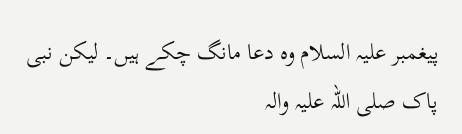پیغمبر علیہ السلام وہ دعا مانگ چکے ہیں۔ لیکن نبی پاک صلی اللہ علیہ والہ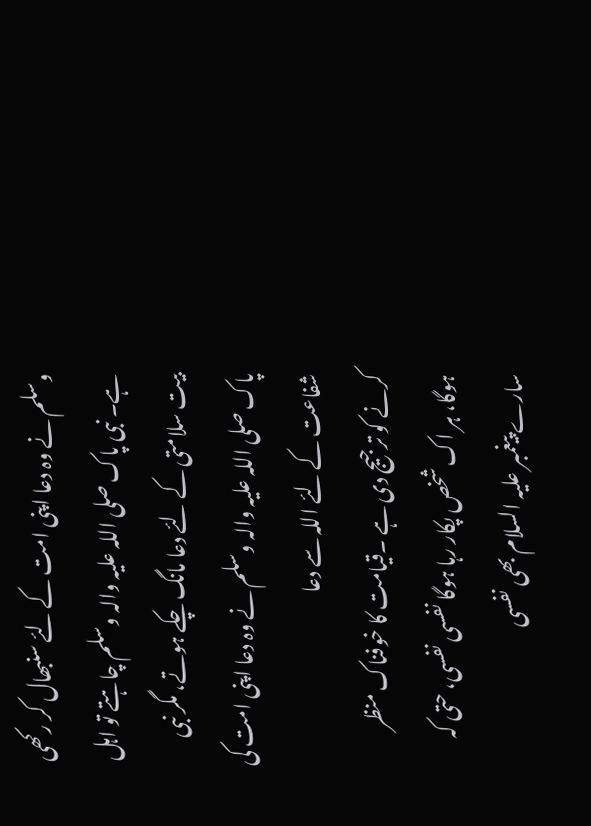وسلم نے وہ دعا اپنی امت کے لئے سنبھال کر رکھی ہے۔ نبی پاک صلی اللہ علیہ والہ وسلم چاہتے تو اہل بیت سلامتی کے لئے دعا مانگ چکے ہوتے، مگر نبی پاک صلی اللہ علیہ والہ وسلم نے وہ دعا اپنی امت کی شفاعت کے لئے اللہ سے دعا
کرنے کو ترجیج دی ہے ۔قیامت کا خوفناک منظر ہوگا، ہر اک شخص پکار رہا ہوگا نفسی نفسی، حتی کہ سارے پیغمبر علیہ السلام بھی نفسی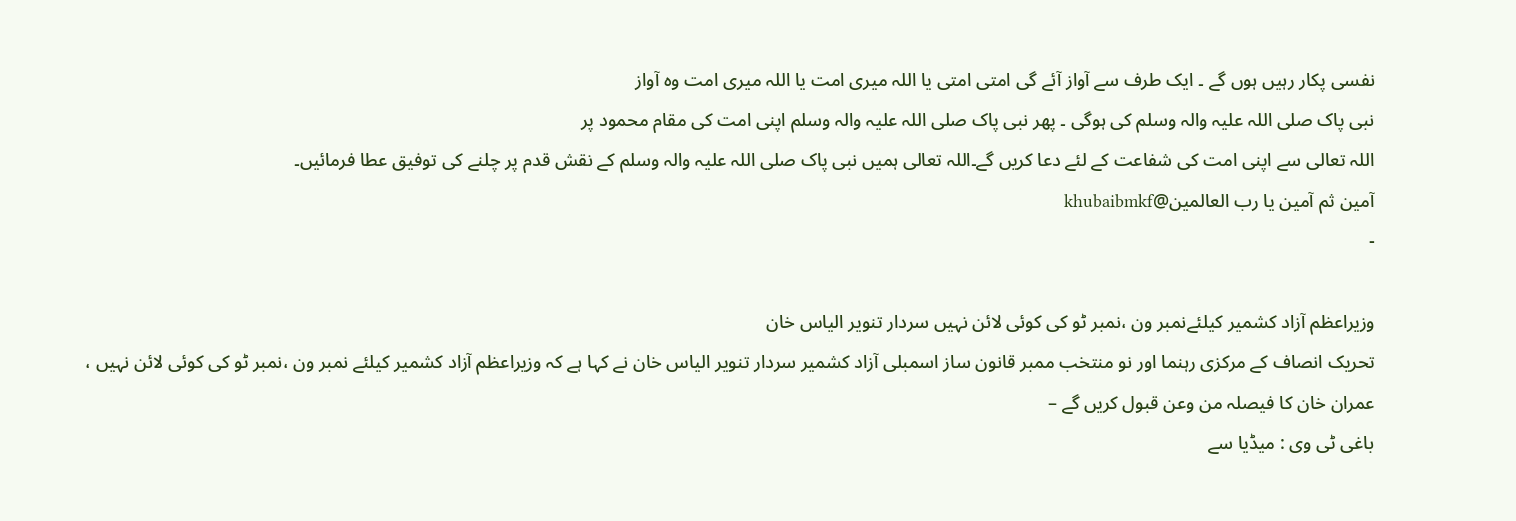نفسی پکار رہیں ہوں گے ۔ ایک طرف سے آواز آئے گی امتی امتی یا اللہ میری امت یا اللہ میری امت وہ آواز
نبی پاک صلی اللہ علیہ والہ وسلم کی ہوگی ۔ پھر نبی پاک صلی اللہ علیہ والہ وسلم اپنی امت کی مقام محمود پر
اللہ تعالی سے اپنی امت کی شفاعت کے لئے دعا کریں گے۔اللہ تعالی ہمیں نبی پاک صلی اللہ علیہ والہ وسلم کے نقش قدم پر چلنے کی توفیق عطا فرمائیں۔
آمین ثم آمین یا رب العالمین@khubaibmkf
-

وزیراعظم آزاد کشمیر کیلئےنمبر ون ،نمبر ٹو کی کوئی لائن نہیں سردار تنویر الیاس خان
تحریک انصاف کے مرکزی رہنما اور نو منتخب ممبر قانون ساز اسمبلی آزاد کشمیر سردار تنویر الیاس خان نے کہا ہے کہ وزیراعظم آزاد کشمیر کیلئے نمبر ون ،نمبر ٹو کی کوئی لائن نہیں ، عمران خان کا فیصلہ من وعن قبول کریں گے –
باغی ٹی وی : میڈیا سے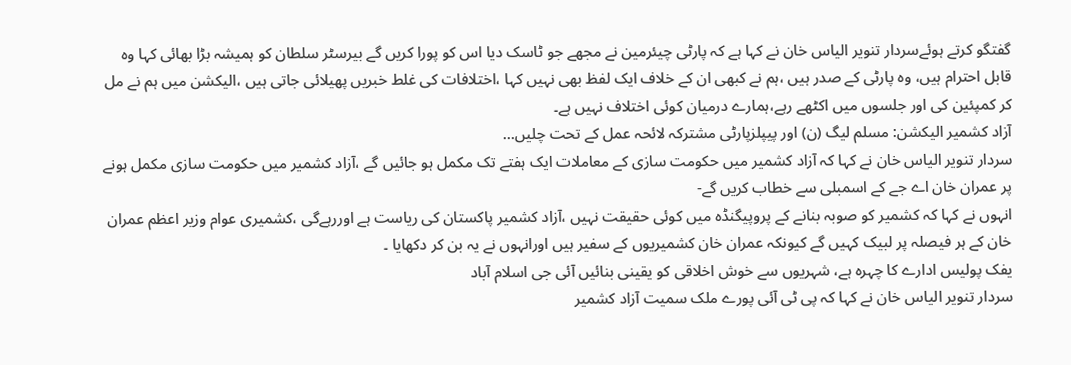گفتگو کرتے ہوئےسردار تنویر الیاس خان نے کہا ہے کہ پارٹی چیئرمین نے مجھے جو ٹاسک دیا اس کو پورا کریں گے بیرسٹر سلطان کو ہمیشہ بڑا بھائی کہا وہ قابل احترام ہیں، وہ پارٹی کے صدر ہیں ،ہم نے کبھی ان کے خلاف ایک لفظ بھی نہیں کہا ،اختلافات کی غلط خبریں پھیلائی جاتی ہیں ،الیکشن میں ہم نے مل کر کمپئین کی اور جلسوں میں اکٹھے رہے،ہمارے درمیان کوئی اختلاف نہیں ہے۔
آزاد کشمیر الیکشن: مسلم لیگ (ن) اور پیپلزپارٹی مشترکہ لائحہ عمل کے تحت چلیں…
سردار تنویر الیاس خان نے کہا کہ آزاد کشمیر میں حکومت سازی کے معاملات ایک ہفتے تک مکمل ہو جائیں گے ،آزاد کشمیر میں حکومت سازی مکمل ہونے پر عمران خان اے جے کے اسمبلی سے خطاب کریں گے-
انہوں نے کہا کہ کشمیر کو صوبہ بنانے کے پروپیگنڈہ میں کوئی حقیقت نہیں ،آزاد کشمیر پاکستان کی ریاست ہے اوررہےگی ،کشمیری عوام وزیر اعظم عمران خان کے ہر فیصلہ پر لبیک کہیں گے کیونکہ عمران خان کشمیریوں کے سفیر ہیں اورانہوں نے یہ بن کر دکھایا ۔
یفک پولیس ادارے کا چہرہ ہے، شہریوں سے خوش اخلاقی کو یقینی بنائیں آئی جی اسلام آباد
سردار تنویر الیاس خان نے کہا کہ پی ٹی آئی پورے ملک سمیت آزاد کشمیر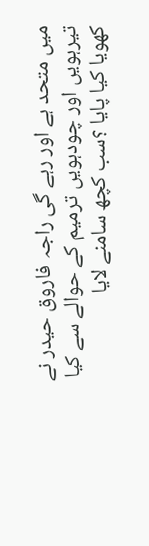میں متحد ہے اور رہے گی راجہ فاروق حیدر نے تیرہویں اور چودہویں ترمیم کے حوالے سے کیا کھویا کیا پایا ؟سب کچھ سامنے لایا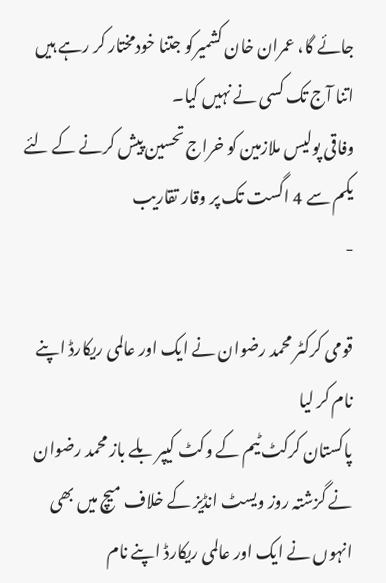جائے گا، عمران خان کشمیرکو جتنا خودمختار کر رہے ہیں اتنا آج تک کسی نے نہیں کیا۔
وفاقی پولیس ملازمین کو خراج تحسین پیش کرنے کے لئے یکم سے 4 اگست تک پر وقار تقاریب
-

قومی کرکٹر محمد رضوان نے ایک اور عالمی ریکارڈ اپنے نام کر لیا
پاکستان کرکٹ ٹیم کے وکٹ کیپر بلے باز محمد رضوان نے گزشتہ روز ویسٹ انڈیز کے خلاف میچ میں بھی انہوں نے ایک اور عالمی ریکارڈ اپنے نام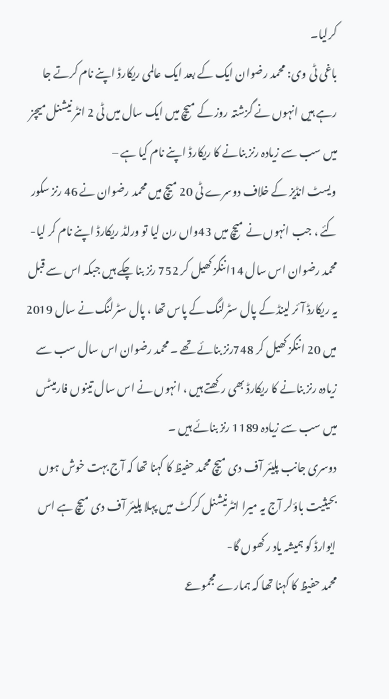کرلیا۔
باغی ٹی وی: محمد رضوان ایک کے بعد ایک عالمی ریکارڈ اپنے نام کرتے جا رہے ہیں انہوں نے گزشتہ روز کے میچ میں ایک سال میں ٹی 2 انٹر نیشنل میچز میں سب سے زیادہ رنز بنانے کا ریکارڈ اپنے نام کیا ہے –
ویسٹ انڈیز کے خلاف دوسرے ٹی 20 میچ میں محمد رضوان نے 46 رنز سکور کئے ، جب انہوں نے میچ میں 43واں رن لیا تو ورلڈ ریکارڈ اپنے نام کر لیا-
محمد رضوان اس سال 14اننگز کھیل کر 752 رنز بنا چکے ہیں جبکہ اس سے قبل یہ ریکارڈ آئر لینڈ کے پال سٹرلنگ کے پاس تھا ، پال سٹرلنگ نے سال 2019 میں 20 اننگز کھیل کر 748رنز بنائے تھے ۔محمد رضوان اس سال سب سے زیادہ رنز بنانے کا ریکارڈ بھی رکھتے ہیں ، انہوں نے اس سال تینوں فارمیٹس میں سب سے زیادہ 1189 رنز بنائے ہیں ۔
دوسری جانب پلیئر آف دی میچ محمد حفیظ کا کہنا تھا کہ آج بہت خوش ہوں بحیثیت باؤلر آج یہ میرا انٹرنیشنل کرکٹ میں پہلا پلیئر آف دی میچ ہے اس ایوارڈ کو ہمیشہ یاد رکھوں گا-
محمد حفیظ کا کہنا تھا کہ ہمارے مجموعے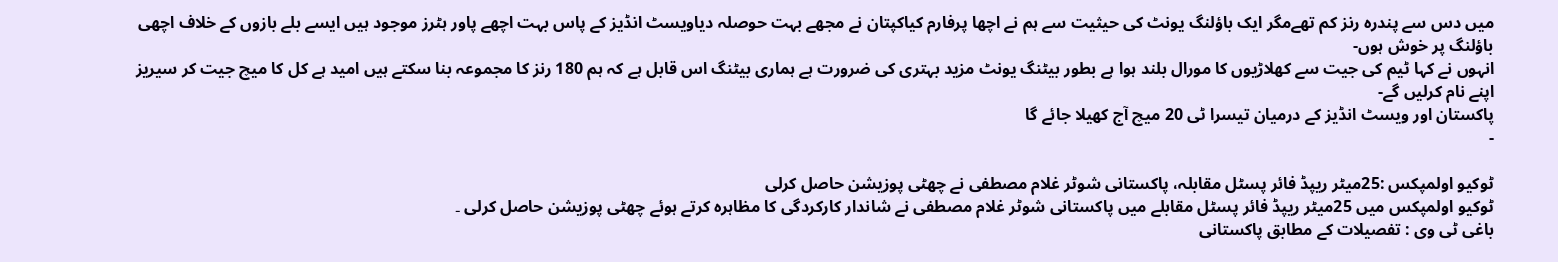میں دس سے پندرہ رنز کم تھےمگر ایک باؤلنگ یونٹ کی حیثیت سے ہم نے اچھا پرفارم کیاکپتان نے مجھے بہت حوصلہ دیاویسٹ انڈیز کے پاس بہت اچھے پاور ہٹرز موجود ہیں ایسے بلے بازوں کے خلاف اچھی باؤلنگ پر خوش ہوں-
انہوں نے کہا ٹیم کی جیت سے کھلاڑیوں کا مورال بلند ہوا ہے بطور بیٹنگ یونٹ مزید بہتری کی ضرورت ہے ہماری بیٹنگ اس قابل ہے کہ ہم 180 رنز کا مجموعہ بنا سکتے ہیں امید ہے کل کا میچ جیت کر سیریز اپنے نام کرلیں گے-
پاکستان اور ویسٹ انڈیز کے درمیان تیسرا ٹی 20 میچ آج کھیلا جائے گا
-

ٹوکیو اولمپکس :25میٹر ریپڈ فائر پسٹل مقابلہ، پاکستانی شوٹر غلام مصطفی نے چھٹی پوزیشن حاصل کرلی
ٹوکیو اولمپکس میں 25میٹر ریپڈ فائر پسٹل مقابلے میں پاکستانی شوٹر غلام مصطفی نے شاندار کارکردگی کا مظاہرہ کرتے ہوئے چھٹی پوزیشن حاصل کرلی ۔
باغی ٹی وی : تفصیلات کے مطابق پاکستانی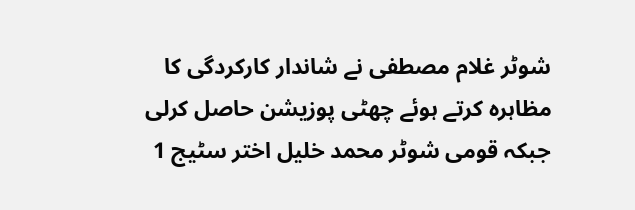شوٹر غلام مصطفی نے شاندار کارکردگی کا مظاہرہ کرتے ہوئے چھٹی پوزیشن حاصل کرلی جبکہ قومی شوٹر محمد خلیل اختر سٹیج 1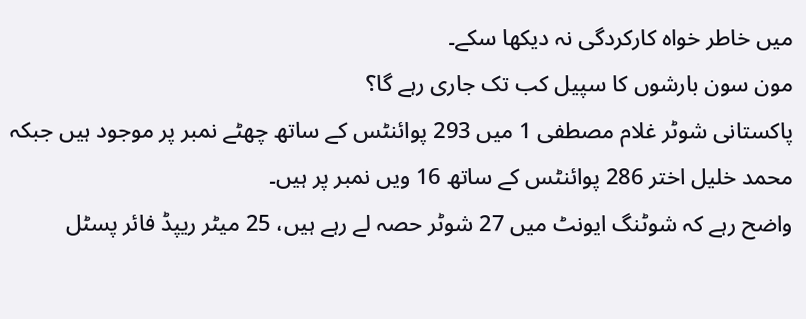میں خاطر خواہ کارکردگی نہ دیکھا سکے۔
مون سون بارشوں کا سپیل کب تک جاری رہے گا؟
پاکستانی شوٹر غلام مصطفی 1 میں 293 پوائنٹس کے ساتھ چھٹے نمبر پر موجود ہیں جبکہ محمد خلیل اختر 286 پوائنٹس کے ساتھ 16 ویں نمبر پر ہیں۔
واضح رہے کہ شوٹنگ ایونٹ میں 27 شوٹر حصہ لے رہے ہیں، 25 میٹر ریپڈ فائر پسٹل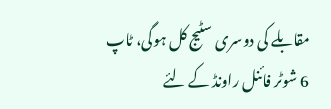مقابلے کی دوسری سٹیج کل ہوگی، ٹاپ 6 شوٹر فائنل راونڈ کے لئے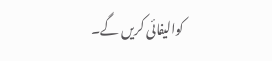کوالیفائی کریں گے۔